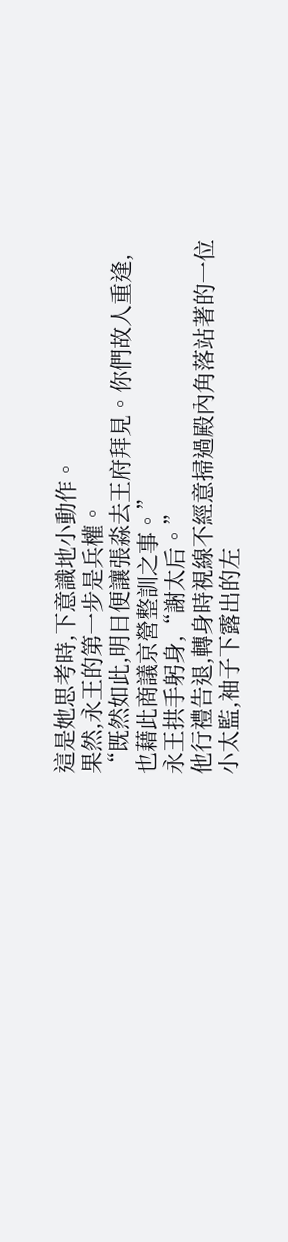這是她思考時,下意識地小動作。
果然,永王的第一步是兵權。
“既然如此,明日便讓張淼去王府拜見。你們故人重逢,也藉此商議京營整訓之事。”
永王拱手躬身,“謝太后。”
他行禮告退,轉身時視線不經意掃過殿內角落站著的一位小太監,袖子下露出的左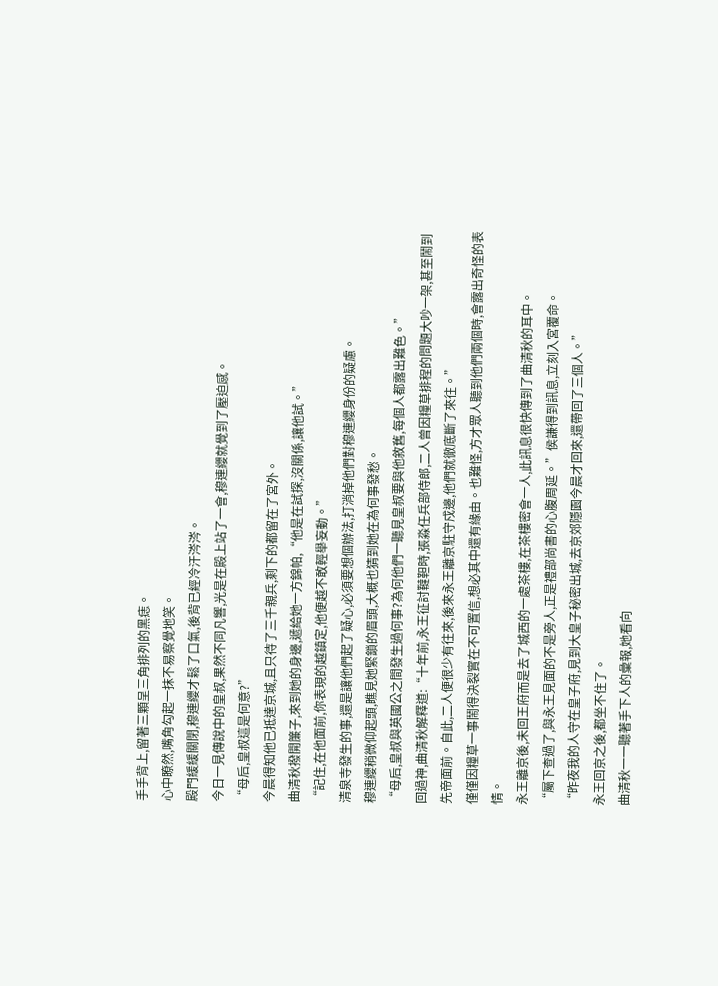手手背上,留著三顆呈三角排列的黑痣。
心中瞭然,嘴角勾起一抹不易察覺地笑。
殿門緩緩關閉,穆連纓才鬆了口氣,後背已經冷汗涔涔。
今日一見傳說中的皇叔,果然不同凡響,光是在殿上站了一會,穆連纓就覺到了壓迫感。
“母后,皇叔這是何意?”
今晨得知他已抵達京城,且只待了三千親兵,剩下的都留在了宮外。
曲清秋撥開簾子,來到她的身邊,遞給她一方錦帕,“他是在試探,沒關係,讓他試。”
“記住,在他面前,你表現的越鎮定,他便越不敢輕舉妄動。”
清泉寺發生的事,還是讓他們起了疑心,必須要想個辦法,打消掉他們對穆連纓身份的疑慮。
穆連纓稍微仰起頭,瞧見她緊鎖的眉頭,大概也猜到她在為何事發愁。
“母后,皇叔與英國公之間發生過何事?為何他們一聽見皇叔要與他敘舊,每個人都露出難色。”
回過神,曲清秋解釋道:“十年前,永王征討韃靼時,張淼任兵部侍郎,二人曾因糧草排程的問題大吵一架,甚至鬧到先帝面前。自此,二人便很少有往來,後來永王離京駐守戍邊,他們就徹底斷了來往。”
僅僅因糧草一事鬧得決裂實在不可置信,想必其中還有緣由。也難怪,方才眾人聽到他們兩個時,會露出奇怪的表情。
永王離京後,未回王府而是去了城西的一處茶樓,在茶樓密會一人,此訊息很快傳到了曲清秋的耳中。
“屬下查過了,與永王見面的不是旁人,正是禮部尚書的心腹周延。”侯謙得到訊息,立刻入宮覆命。
“昨夜我的人守在皇子府,見到大皇子秘密出城,去京郊隱園今晨才回來,還帶回了三個人。”
永王回京之後,都坐不住了。
曲清秋一一聽著手下人的彙報,她看向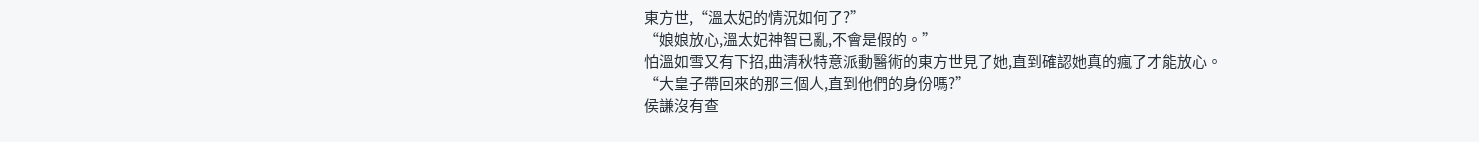東方世,“溫太妃的情況如何了?”
“娘娘放心,溫太妃神智已亂,不會是假的。”
怕溫如雪又有下招,曲清秋特意派動醫術的東方世見了她,直到確認她真的瘋了才能放心。
“大皇子帶回來的那三個人,直到他們的身份嗎?”
侯謙沒有查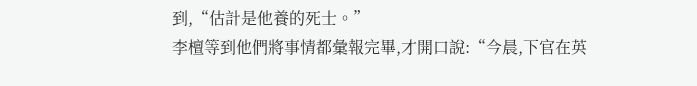到,“估計是他養的死士。”
李檀等到他們將事情都彙報完畢,才開口說:“今晨,下官在英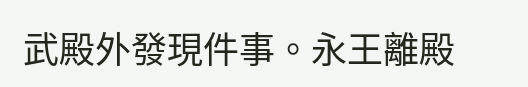武殿外發現件事。永王離殿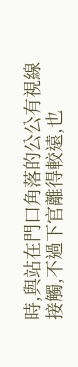時,與站在門口角落的公公有視線接觸,不過下官離得較遠,也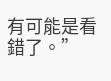有可能是看錯了。”